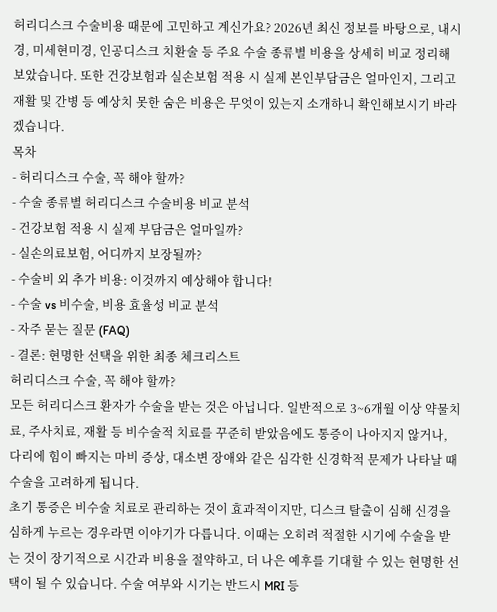허리디스크 수술비용 때문에 고민하고 계신가요? 2026년 최신 정보를 바탕으로, 내시경, 미세현미경, 인공디스크 치환술 등 주요 수술 종류별 비용을 상세히 비교 정리해 보았습니다. 또한 건강보험과 실손보험 적용 시 실제 본인부담금은 얼마인지, 그리고 재활 및 간병 등 예상치 못한 숨은 비용은 무엇이 있는지 소개하니 확인해보시기 바라겠습니다.
목차
- 허리디스크 수술, 꼭 해야 할까?
- 수술 종류별 허리디스크 수술비용 비교 분석
- 건강보험 적용 시 실제 부담금은 얼마일까?
- 실손의료보험, 어디까지 보장될까?
- 수술비 외 추가 비용: 이것까지 예상해야 합니다!
- 수술 vs 비수술, 비용 효율성 비교 분석
- 자주 묻는 질문 (FAQ)
- 결론: 현명한 선택을 위한 최종 체크리스트
허리디스크 수술, 꼭 해야 할까?
모든 허리디스크 환자가 수술을 받는 것은 아닙니다. 일반적으로 3~6개월 이상 약물치료, 주사치료, 재활 등 비수술적 치료를 꾸준히 받았음에도 통증이 나아지지 않거나, 다리에 힘이 빠지는 마비 증상, 대소변 장애와 같은 심각한 신경학적 문제가 나타날 때 수술을 고려하게 됩니다.
초기 통증은 비수술 치료로 관리하는 것이 효과적이지만, 디스크 탈출이 심해 신경을 심하게 누르는 경우라면 이야기가 다릅니다. 이때는 오히려 적절한 시기에 수술을 받는 것이 장기적으로 시간과 비용을 절약하고, 더 나은 예후를 기대할 수 있는 현명한 선택이 될 수 있습니다. 수술 여부와 시기는 반드시 MRI 등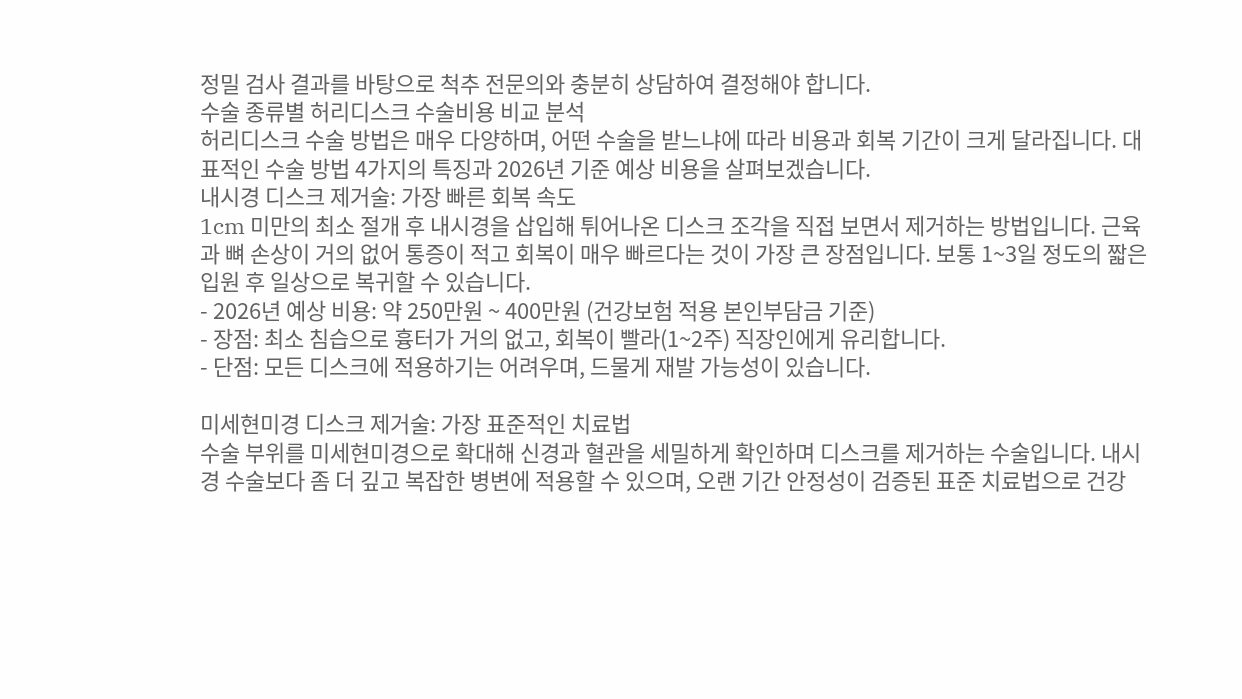정밀 검사 결과를 바탕으로 척추 전문의와 충분히 상담하여 결정해야 합니다.
수술 종류별 허리디스크 수술비용 비교 분석
허리디스크 수술 방법은 매우 다양하며, 어떤 수술을 받느냐에 따라 비용과 회복 기간이 크게 달라집니다. 대표적인 수술 방법 4가지의 특징과 2026년 기준 예상 비용을 살펴보겠습니다.
내시경 디스크 제거술: 가장 빠른 회복 속도
1cm 미만의 최소 절개 후 내시경을 삽입해 튀어나온 디스크 조각을 직접 보면서 제거하는 방법입니다. 근육과 뼈 손상이 거의 없어 통증이 적고 회복이 매우 빠르다는 것이 가장 큰 장점입니다. 보통 1~3일 정도의 짧은 입원 후 일상으로 복귀할 수 있습니다.
- 2026년 예상 비용: 약 250만원 ~ 400만원 (건강보험 적용 본인부담금 기준)
- 장점: 최소 침습으로 흉터가 거의 없고, 회복이 빨라(1~2주) 직장인에게 유리합니다.
- 단점: 모든 디스크에 적용하기는 어려우며, 드물게 재발 가능성이 있습니다.

미세현미경 디스크 제거술: 가장 표준적인 치료법
수술 부위를 미세현미경으로 확대해 신경과 혈관을 세밀하게 확인하며 디스크를 제거하는 수술입니다. 내시경 수술보다 좀 더 깊고 복잡한 병변에 적용할 수 있으며, 오랜 기간 안정성이 검증된 표준 치료법으로 건강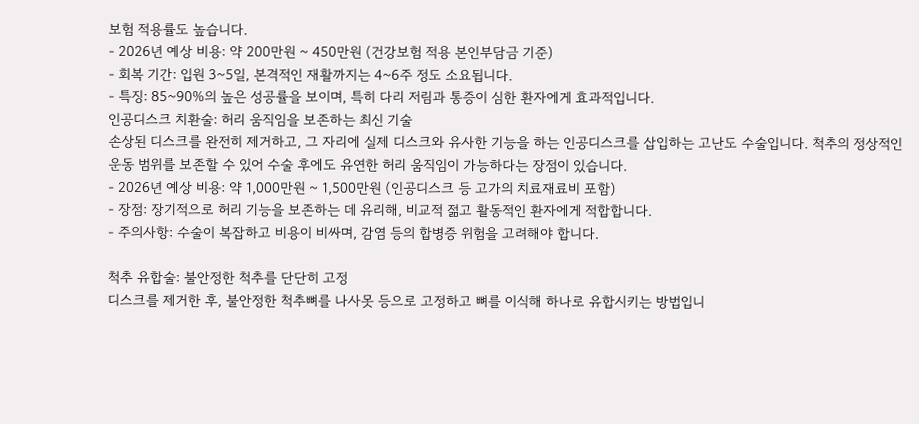보험 적용률도 높습니다.
- 2026년 예상 비용: 약 200만원 ~ 450만원 (건강보험 적용 본인부담금 기준)
- 회복 기간: 입원 3~5일, 본격적인 재활까지는 4~6주 정도 소요됩니다.
- 특징: 85~90%의 높은 성공률을 보이며, 특히 다리 저림과 통증이 심한 환자에게 효과적입니다.
인공디스크 치환술: 허리 움직임을 보존하는 최신 기술
손상된 디스크를 완전히 제거하고, 그 자리에 실제 디스크와 유사한 기능을 하는 인공디스크를 삽입하는 고난도 수술입니다. 척추의 정상적인 운동 범위를 보존할 수 있어 수술 후에도 유연한 허리 움직임이 가능하다는 장점이 있습니다.
- 2026년 예상 비용: 약 1,000만원 ~ 1,500만원 (인공디스크 등 고가의 치료재료비 포함)
- 장점: 장기적으로 허리 기능을 보존하는 데 유리해, 비교적 젊고 활동적인 환자에게 적합합니다.
- 주의사항: 수술이 복잡하고 비용이 비싸며, 감염 등의 합병증 위험을 고려해야 합니다.

척추 유합술: 불안정한 척추를 단단히 고정
디스크를 제거한 후, 불안정한 척추뼈를 나사못 등으로 고정하고 뼈를 이식해 하나로 유합시키는 방법입니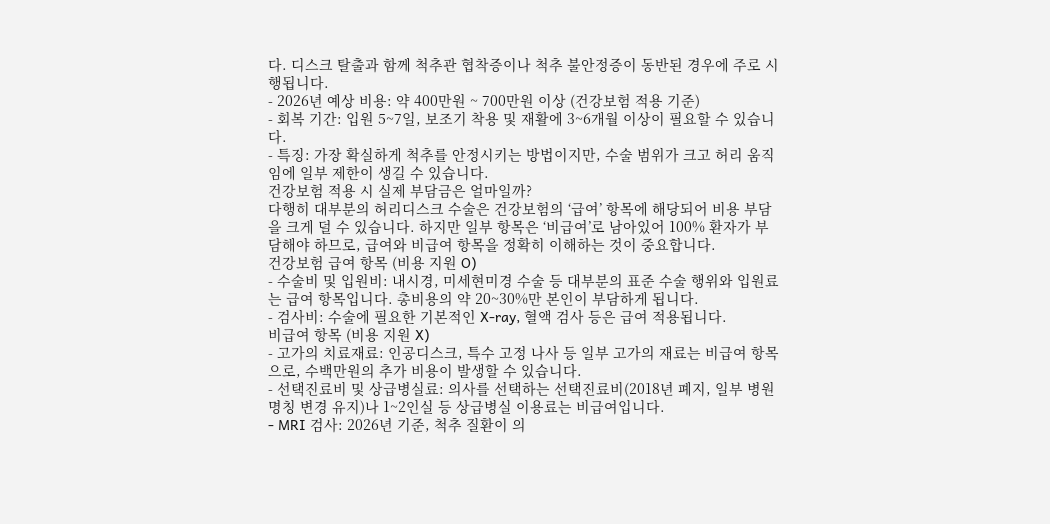다. 디스크 탈출과 함께 척추관 협착증이나 척추 불안정증이 동반된 경우에 주로 시행됩니다.
- 2026년 예상 비용: 약 400만원 ~ 700만원 이상 (건강보험 적용 기준)
- 회복 기간: 입원 5~7일, 보조기 착용 및 재활에 3~6개월 이상이 필요할 수 있습니다.
- 특징: 가장 확실하게 척추를 안정시키는 방법이지만, 수술 범위가 크고 허리 움직임에 일부 제한이 생길 수 있습니다.
건강보험 적용 시 실제 부담금은 얼마일까?
다행히 대부분의 허리디스크 수술은 건강보험의 ‘급여’ 항목에 해당되어 비용 부담을 크게 덜 수 있습니다. 하지만 일부 항목은 ‘비급여’로 남아있어 100% 환자가 부담해야 하므로, 급여와 비급여 항목을 정확히 이해하는 것이 중요합니다.
건강보험 급여 항목 (비용 지원 O)
- 수술비 및 입원비: 내시경, 미세현미경 수술 등 대부분의 표준 수술 행위와 입원료는 급여 항목입니다. 총비용의 약 20~30%만 본인이 부담하게 됩니다.
- 검사비: 수술에 필요한 기본적인 X-ray, 혈액 검사 등은 급여 적용됩니다.
비급여 항목 (비용 지원 X)
- 고가의 치료재료: 인공디스크, 특수 고정 나사 등 일부 고가의 재료는 비급여 항목으로, 수백만원의 추가 비용이 발생할 수 있습니다.
- 선택진료비 및 상급병실료: 의사를 선택하는 선택진료비(2018년 폐지, 일부 병원 명칭 변경 유지)나 1~2인실 등 상급병실 이용료는 비급여입니다.
- MRI 검사: 2026년 기준, 척추 질환이 의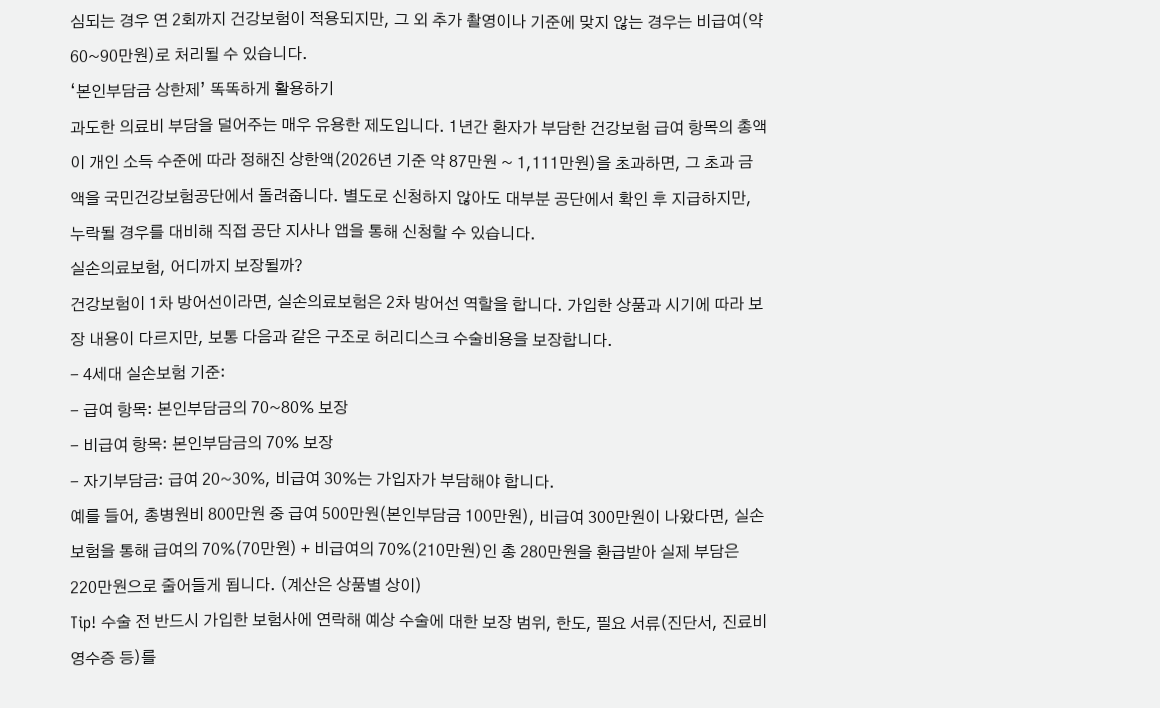심되는 경우 연 2회까지 건강보험이 적용되지만, 그 외 추가 촬영이나 기준에 맞지 않는 경우는 비급여(약 60~90만원)로 처리될 수 있습니다.
‘본인부담금 상한제’ 똑똑하게 활용하기
과도한 의료비 부담을 덜어주는 매우 유용한 제도입니다. 1년간 환자가 부담한 건강보험 급여 항목의 총액이 개인 소득 수준에 따라 정해진 상한액(2026년 기준 약 87만원 ~ 1,111만원)을 초과하면, 그 초과 금액을 국민건강보험공단에서 돌려줍니다. 별도로 신청하지 않아도 대부분 공단에서 확인 후 지급하지만, 누락될 경우를 대비해 직접 공단 지사나 앱을 통해 신청할 수 있습니다.
실손의료보험, 어디까지 보장될까?
건강보험이 1차 방어선이라면, 실손의료보험은 2차 방어선 역할을 합니다. 가입한 상품과 시기에 따라 보장 내용이 다르지만, 보통 다음과 같은 구조로 허리디스크 수술비용을 보장합니다.
- 4세대 실손보험 기준:
- 급여 항목: 본인부담금의 70~80% 보장
- 비급여 항목: 본인부담금의 70% 보장
- 자기부담금: 급여 20~30%, 비급여 30%는 가입자가 부담해야 합니다.
예를 들어, 총병원비 800만원 중 급여 500만원(본인부담금 100만원), 비급여 300만원이 나왔다면, 실손보험을 통해 급여의 70%(70만원) + 비급여의 70%(210만원)인 총 280만원을 환급받아 실제 부담은 220만원으로 줄어들게 됩니다. (계산은 상품별 상이)
Tip! 수술 전 반드시 가입한 보험사에 연락해 예상 수술에 대한 보장 범위, 한도, 필요 서류(진단서, 진료비 영수증 등)를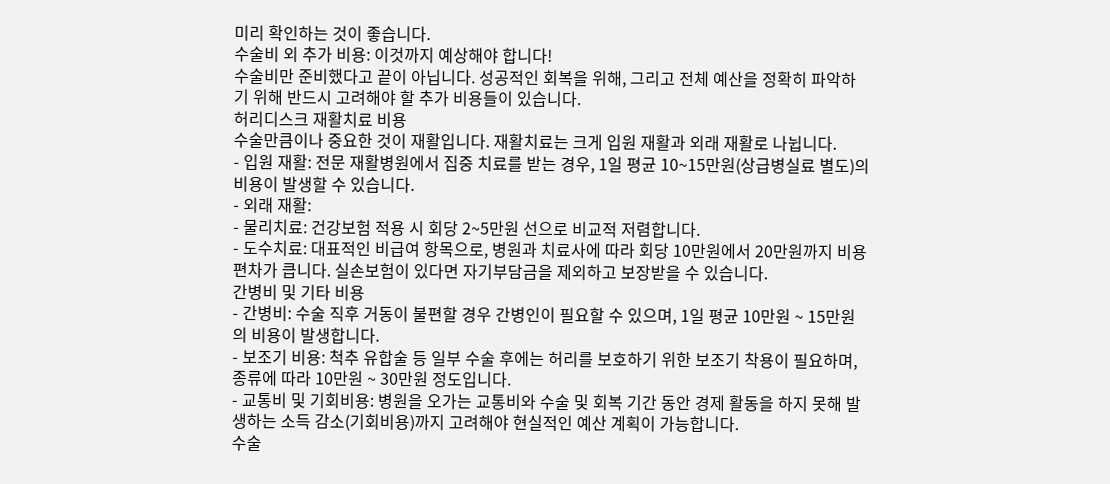미리 확인하는 것이 좋습니다.
수술비 외 추가 비용: 이것까지 예상해야 합니다!
수술비만 준비했다고 끝이 아닙니다. 성공적인 회복을 위해, 그리고 전체 예산을 정확히 파악하기 위해 반드시 고려해야 할 추가 비용들이 있습니다.
허리디스크 재활치료 비용
수술만큼이나 중요한 것이 재활입니다. 재활치료는 크게 입원 재활과 외래 재활로 나뉩니다.
- 입원 재활: 전문 재활병원에서 집중 치료를 받는 경우, 1일 평균 10~15만원(상급병실료 별도)의 비용이 발생할 수 있습니다.
- 외래 재활:
- 물리치료: 건강보험 적용 시 회당 2~5만원 선으로 비교적 저렴합니다.
- 도수치료: 대표적인 비급여 항목으로, 병원과 치료사에 따라 회당 10만원에서 20만원까지 비용 편차가 큽니다. 실손보험이 있다면 자기부담금을 제외하고 보장받을 수 있습니다.
간병비 및 기타 비용
- 간병비: 수술 직후 거동이 불편할 경우 간병인이 필요할 수 있으며, 1일 평균 10만원 ~ 15만원의 비용이 발생합니다.
- 보조기 비용: 척추 유합술 등 일부 수술 후에는 허리를 보호하기 위한 보조기 착용이 필요하며, 종류에 따라 10만원 ~ 30만원 정도입니다.
- 교통비 및 기회비용: 병원을 오가는 교통비와 수술 및 회복 기간 동안 경제 활동을 하지 못해 발생하는 소득 감소(기회비용)까지 고려해야 현실적인 예산 계획이 가능합니다.
수술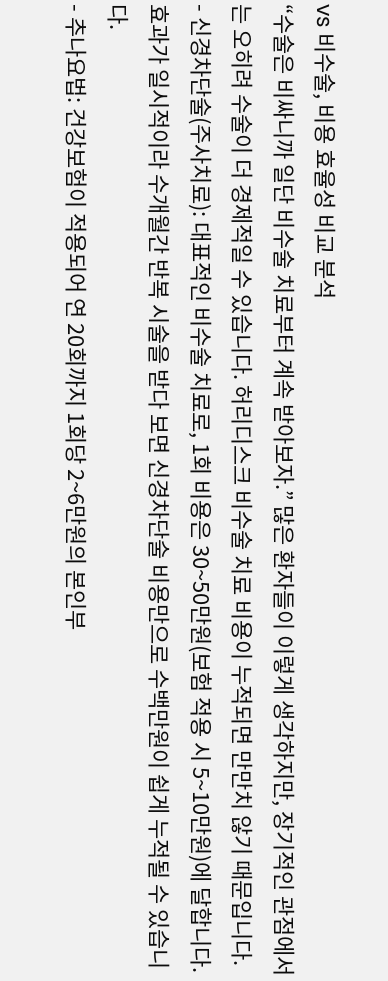vs 비수술, 비용 효율성 비교 분석
“수술은 비싸니까 일단 비수술 치료부터 계속 받아보자.” 많은 환자들이 이렇게 생각하지만, 장기적인 관점에서는 오히려 수술이 더 경제적일 수 있습니다. 허리디스크 비수술 치료 비용이 누적되면 만만치 않기 때문입니다.
- 신경차단술(주사치료): 대표적인 비수술 치료로, 1회 비용은 30~50만원(보험 적용 시 5~10만원)에 달합니다. 효과가 일시적이라 수개월간 반복 시술을 받다 보면 신경차단술 비용만으로 수백만원이 쉽게 누적될 수 있습니다.
- 추나요법: 건강보험이 적용되어 연 20회까지 1회당 2~6만원의 본인부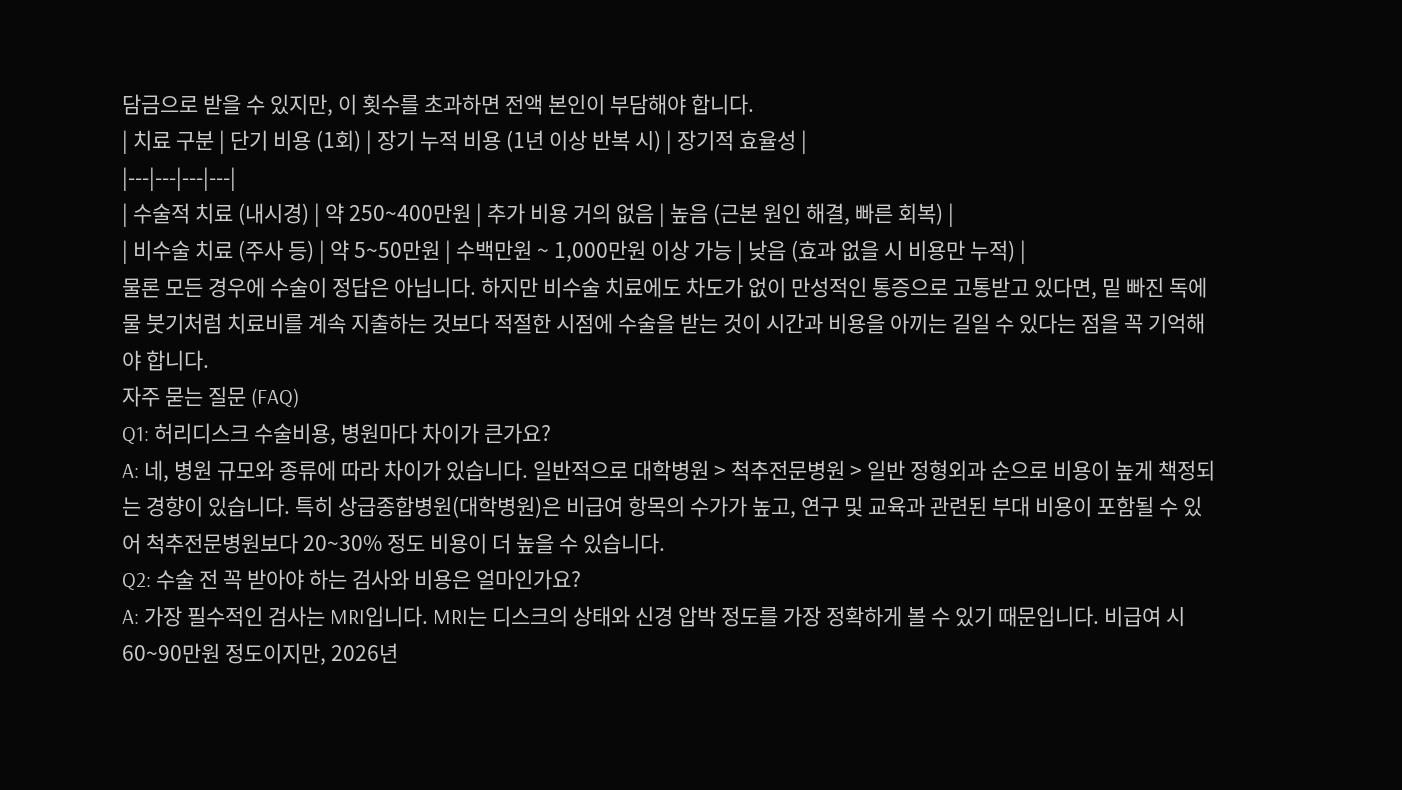담금으로 받을 수 있지만, 이 횟수를 초과하면 전액 본인이 부담해야 합니다.
| 치료 구분 | 단기 비용 (1회) | 장기 누적 비용 (1년 이상 반복 시) | 장기적 효율성 |
|---|---|---|---|
| 수술적 치료 (내시경) | 약 250~400만원 | 추가 비용 거의 없음 | 높음 (근본 원인 해결, 빠른 회복) |
| 비수술 치료 (주사 등) | 약 5~50만원 | 수백만원 ~ 1,000만원 이상 가능 | 낮음 (효과 없을 시 비용만 누적) |
물론 모든 경우에 수술이 정답은 아닙니다. 하지만 비수술 치료에도 차도가 없이 만성적인 통증으로 고통받고 있다면, 밑 빠진 독에 물 붓기처럼 치료비를 계속 지출하는 것보다 적절한 시점에 수술을 받는 것이 시간과 비용을 아끼는 길일 수 있다는 점을 꼭 기억해야 합니다.
자주 묻는 질문 (FAQ)
Q1: 허리디스크 수술비용, 병원마다 차이가 큰가요?
A: 네, 병원 규모와 종류에 따라 차이가 있습니다. 일반적으로 대학병원 > 척추전문병원 > 일반 정형외과 순으로 비용이 높게 책정되는 경향이 있습니다. 특히 상급종합병원(대학병원)은 비급여 항목의 수가가 높고, 연구 및 교육과 관련된 부대 비용이 포함될 수 있어 척추전문병원보다 20~30% 정도 비용이 더 높을 수 있습니다.
Q2: 수술 전 꼭 받아야 하는 검사와 비용은 얼마인가요?
A: 가장 필수적인 검사는 MRI입니다. MRI는 디스크의 상태와 신경 압박 정도를 가장 정확하게 볼 수 있기 때문입니다. 비급여 시 60~90만원 정도이지만, 2026년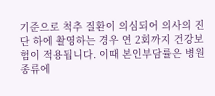기준으로 척추 질환이 의심되어 의사의 진단 하에 촬영하는 경우 연 2회까지 건강보험이 적용됩니다. 이때 본인부담률은 병원 종류에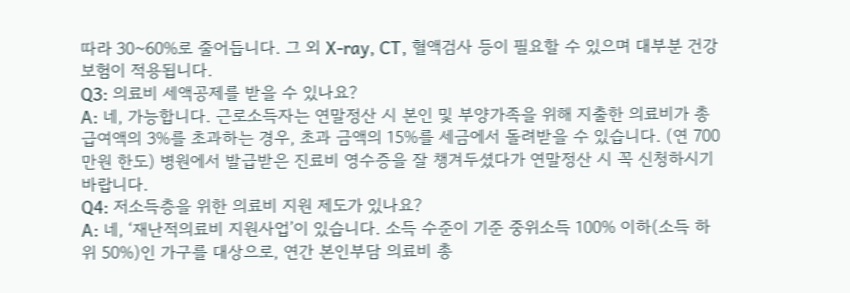따라 30~60%로 줄어듭니다. 그 외 X-ray, CT, 혈액검사 등이 필요할 수 있으며 대부분 건강보험이 적용됩니다.
Q3: 의료비 세액공제를 받을 수 있나요?
A: 네, 가능합니다. 근로소득자는 연말정산 시 본인 및 부양가족을 위해 지출한 의료비가 총 급여액의 3%를 초과하는 경우, 초과 금액의 15%를 세금에서 돌려받을 수 있습니다. (연 700만원 한도) 병원에서 발급받은 진료비 영수증을 잘 챙겨두셨다가 연말정산 시 꼭 신청하시기 바랍니다.
Q4: 저소득층을 위한 의료비 지원 제도가 있나요?
A: 네, ‘재난적의료비 지원사업’이 있습니다. 소득 수준이 기준 중위소득 100% 이하(소득 하위 50%)인 가구를 대상으로, 연간 본인부담 의료비 총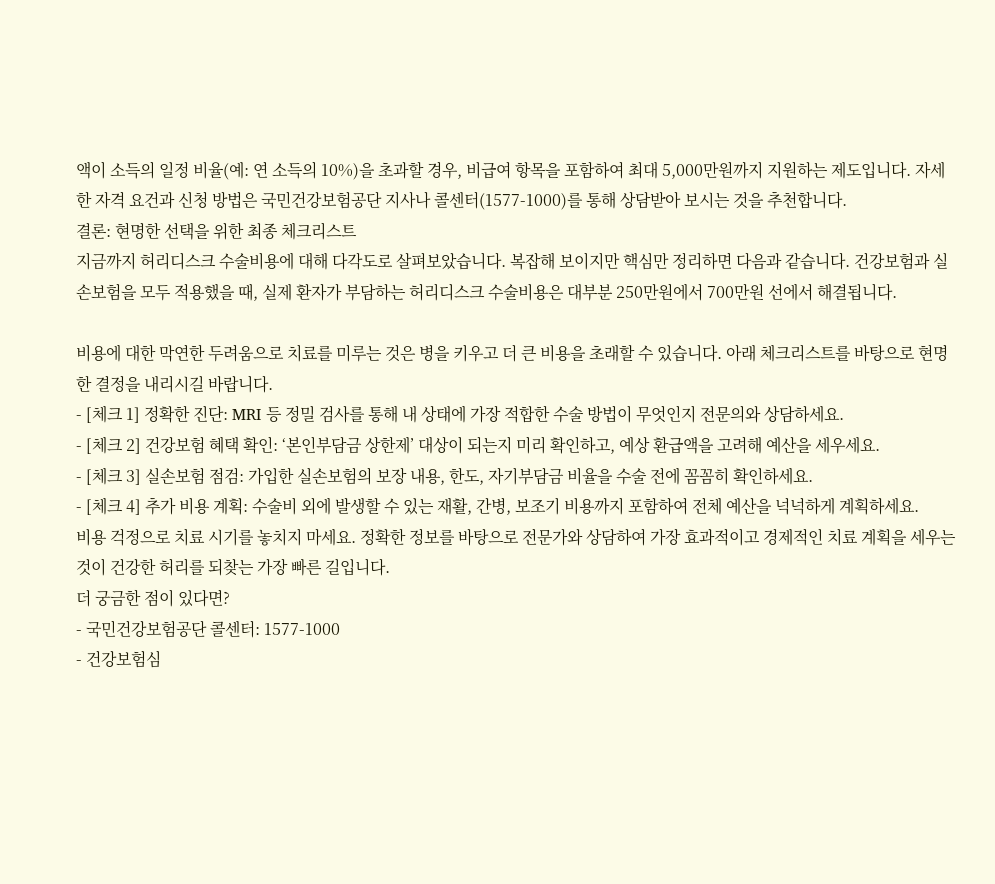액이 소득의 일정 비율(예: 연 소득의 10%)을 초과할 경우, 비급여 항목을 포함하여 최대 5,000만원까지 지원하는 제도입니다. 자세한 자격 요건과 신청 방법은 국민건강보험공단 지사나 콜센터(1577-1000)를 통해 상담받아 보시는 것을 추천합니다.
결론: 현명한 선택을 위한 최종 체크리스트
지금까지 허리디스크 수술비용에 대해 다각도로 살펴보았습니다. 복잡해 보이지만 핵심만 정리하면 다음과 같습니다. 건강보험과 실손보험을 모두 적용했을 때, 실제 환자가 부담하는 허리디스크 수술비용은 대부분 250만원에서 700만원 선에서 해결됩니다.

비용에 대한 막연한 두려움으로 치료를 미루는 것은 병을 키우고 더 큰 비용을 초래할 수 있습니다. 아래 체크리스트를 바탕으로 현명한 결정을 내리시길 바랍니다.
- [체크 1] 정확한 진단: MRI 등 정밀 검사를 통해 내 상태에 가장 적합한 수술 방법이 무엇인지 전문의와 상담하세요.
- [체크 2] 건강보험 혜택 확인: ‘본인부담금 상한제’ 대상이 되는지 미리 확인하고, 예상 환급액을 고려해 예산을 세우세요.
- [체크 3] 실손보험 점검: 가입한 실손보험의 보장 내용, 한도, 자기부담금 비율을 수술 전에 꼼꼼히 확인하세요.
- [체크 4] 추가 비용 계획: 수술비 외에 발생할 수 있는 재활, 간병, 보조기 비용까지 포함하여 전체 예산을 넉넉하게 계획하세요.
비용 걱정으로 치료 시기를 놓치지 마세요. 정확한 정보를 바탕으로 전문가와 상담하여 가장 효과적이고 경제적인 치료 계획을 세우는 것이 건강한 허리를 되찾는 가장 빠른 길입니다.
더 궁금한 점이 있다면?
- 국민건강보험공단 콜센터: 1577-1000
- 건강보험심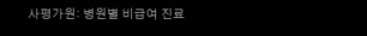사평가원: 병원별 비급여 진료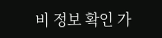비 정보 확인 가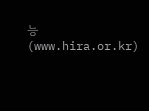능 (www.hira.or.kr)